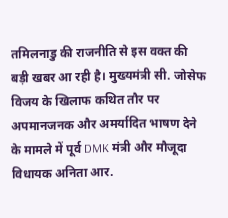तमिलनाडु की राजनीति से इस वक्त की बड़ी खबर आ रही है। मुख्यमंत्री सी. जोसेफ विजय के खिलाफ कथित तौर पर अपमानजनक और अमर्यादित भाषण देने के मामले में पूर्व DMK मंत्री और मौजूदा विधायक अनिता आर.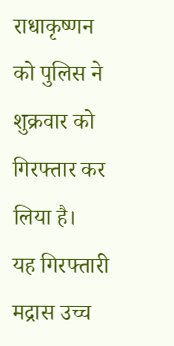राधाकृष्णन को पुलिस ने शुक्रवार को गिरफ्तार कर लिया है।
यह गिरफ्तारी मद्रास उच्च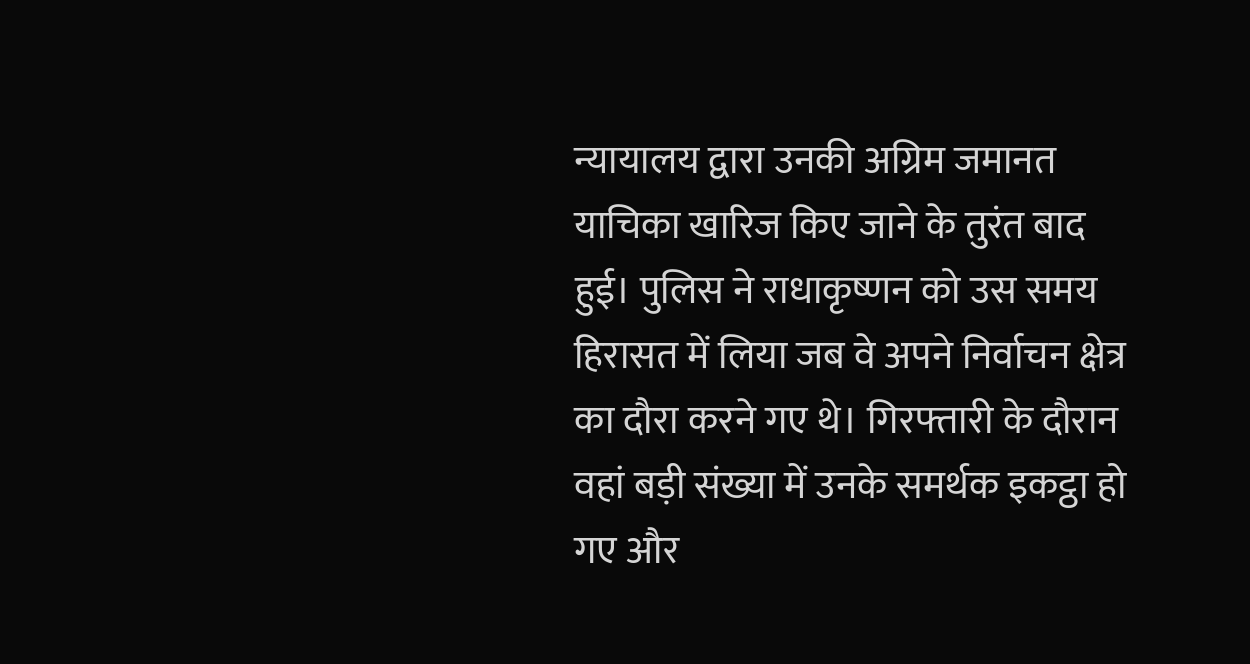न्यायालय द्वारा उनकी अग्रिम जमानत याचिका खारिज किए जाने के तुरंत बाद हुई। पुलिस ने राधाकृष्णन को उस समय हिरासत में लिया जब वे अपने निर्वाचन क्षेत्र का दौरा करने गए थे। गिरफ्तारी के दौरान वहां बड़ी संख्या में उनके समर्थक इकट्ठा हो गए और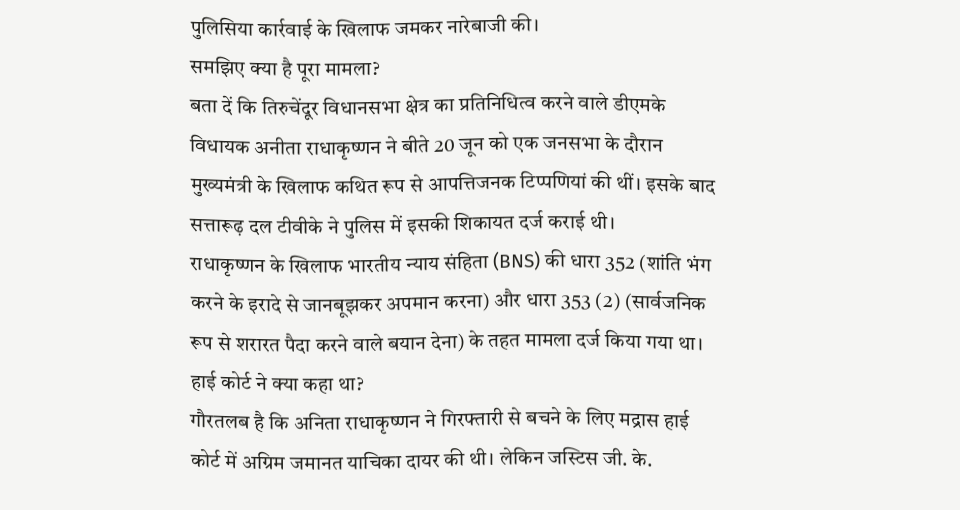पुलिसिया कार्रवाई के खिलाफ जमकर नारेबाजी की।
समझिए क्या है पूरा मामला?
बता दें कि तिरुचेंदूर विधानसभा क्षेत्र का प्रतिनिधित्व करने वाले डीएमके विधायक अनीता राधाकृष्णन ने बीते 20 जून को एक जनसभा के दौरान मुख्यमंत्री के खिलाफ कथित रूप से आपत्तिजनक टिप्पणियां की थीं। इसके बाद सत्तारूढ़ दल टीवीके ने पुलिस में इसकी शिकायत दर्ज कराई थी।
राधाकृष्णन के खिलाफ भारतीय न्याय संहिता (BNS) की धारा 352 (शांति भंग करने के इरादे से जानबूझकर अपमान करना) और धारा 353 (2) (सार्वजनिक रूप से शरारत पैदा करने वाले बयान देना) के तहत मामला दर्ज किया गया था।
हाई कोर्ट ने क्या कहा था?
गौरतलब है कि अनिता राधाकृष्णन ने गिरफ्तारी से बचने के लिए मद्रास हाई कोर्ट में अग्रिम जमानत याचिका दायर की थी। लेकिन जस्टिस जी. के.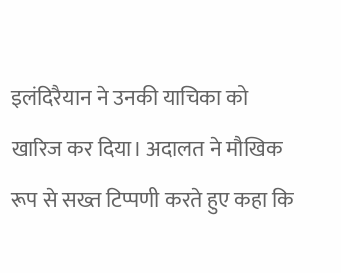इलंदिरैयान ने उनकी याचिका को खारिज कर दिया। अदालत ने मौखिक रूप से सख्त टिप्पणी करते हुए कहा कि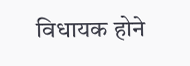विधायक होने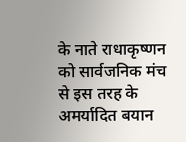के नाते राधाकृष्णन को सार्वजनिक मंच से इस तरह के अमर्यादित बयान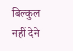बिल्कुल नहीं देने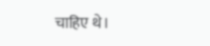चाहिए थे।